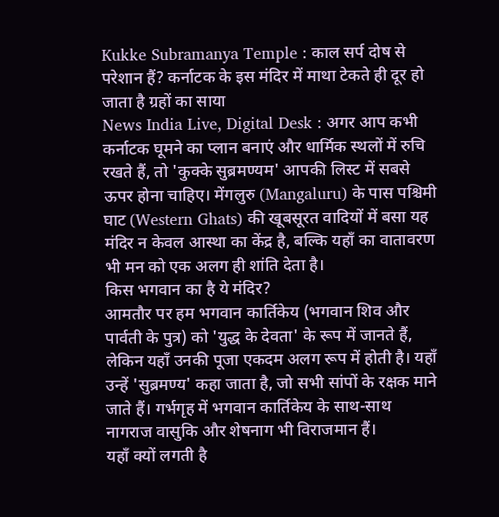Kukke Subramanya Temple : काल सर्प दोष से परेशान हैं? कर्नाटक के इस मंदिर में माथा टेकते ही दूर हो जाता है ग्रहों का साया
News India Live, Digital Desk : अगर आप कभी कर्नाटक घूमने का प्लान बनाएं और धार्मिक स्थलों में रुचि रखते हैं, तो 'कुक्के सुब्रमण्यम' आपकी लिस्ट में सबसे ऊपर होना चाहिए। मेंगलुरु (Mangaluru) के पास पश्चिमी घाट (Western Ghats) की खूबसूरत वादियों में बसा यह मंदिर न केवल आस्था का केंद्र है, बल्कि यहाँ का वातावरण भी मन को एक अलग ही शांति देता है।
किस भगवान का है ये मंदिर?
आमतौर पर हम भगवान कार्तिकेय (भगवान शिव और पार्वती के पुत्र) को 'युद्ध के देवता' के रूप में जानते हैं, लेकिन यहाँ उनकी पूजा एकदम अलग रूप में होती है। यहाँ उन्हें 'सुब्रमण्य' कहा जाता है, जो सभी सांपों के रक्षक माने जाते हैं। गर्भगृह में भगवान कार्तिकेय के साथ-साथ नागराज वासुकि और शेषनाग भी विराजमान हैं।
यहाँ क्यों लगती है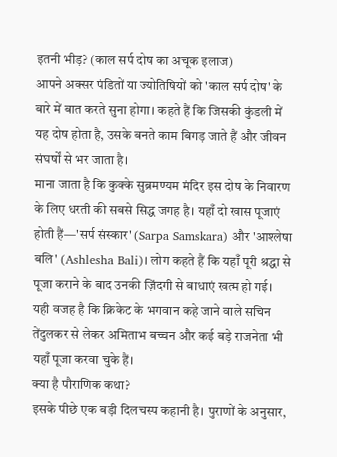इतनी भीड़? (काल सर्प दोष का अचूक इलाज)
आपने अक्सर पंडितों या ज्योतिषियों को 'काल सर्प दोष' के बारे में बात करते सुना होगा। कहते हैं कि जिसकी कुंडली में यह दोष होता है, उसके बनते काम बिगड़ जाते हैं और जीवन संघर्षों से भर जाता है।
माना जाता है कि कुक्के सुब्रमण्यम मंदिर इस दोष के निवारण के लिए धरती की सबसे सिद्ध जगह है। यहाँ दो खास पूजाएं होती हैं—'सर्प संस्कार' (Sarpa Samskara) और 'आश्लेषा बलि' (Ashlesha Bali)। लोग कहते हैं कि यहाँ पूरी श्रद्धा से पूजा कराने के बाद उनकी ज़िंदगी से बाधाएं खत्म हो गई। यही वजह है कि क्रिकेट के भगवान कहे जाने वाले सचिन तेंदुलकर से लेकर अमिताभ बच्चन और कई बड़े राजनेता भी यहाँ पूजा करवा चुके हैं।
क्या है पौराणिक कथा?
इसके पीछे एक बड़ी दिलचस्प कहानी है। पुराणों के अनुसार,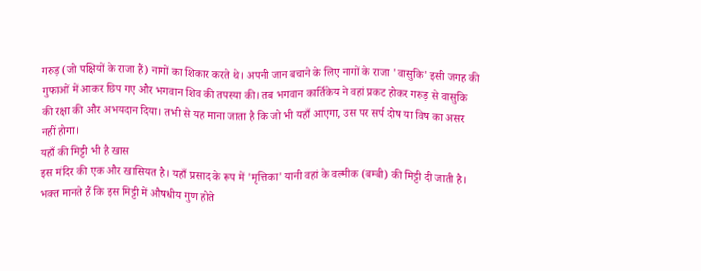गरुड़ (जो पक्षियों के राजा हैं) नागों का शिकार करते थे। अपनी जान बचाने के लिए नागों के राजा 'वासुकि' इसी जगह की गुफाओं में आकर छिप गए और भगवान शिव की तपस्या की। तब भगवान कार्तिकेय ने वहां प्रकट होकर गरुड़ से वासुकि की रक्षा की और अभयदान दिया। तभी से यह माना जाता है कि जो भी यहाँ आएगा, उस पर सर्प दोष या विष का असर नहीं होगा।
यहाँ की मिट्टी भी है खास
इस मंदिर की एक और खासियत है। यहाँ प्रसाद के रूप में 'मृत्तिका' यानी वहां के वल्मीक (बम्बी) की मिट्टी दी जाती है। भक्त मानते हैं कि इस मिट्टी में औषधीय गुण होते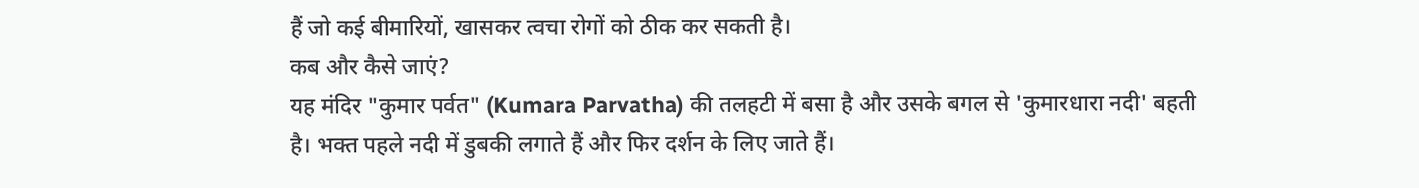हैं जो कई बीमारियों, खासकर त्वचा रोगों को ठीक कर सकती है।
कब और कैसे जाएं?
यह मंदिर "कुमार पर्वत" (Kumara Parvatha) की तलहटी में बसा है और उसके बगल से 'कुमारधारा नदी' बहती है। भक्त पहले नदी में डुबकी लगाते हैं और फिर दर्शन के लिए जाते हैं।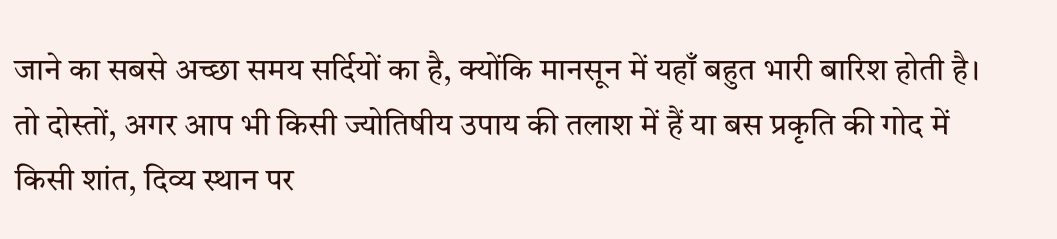जाने का सबसे अच्छा समय सर्दियों का है, क्योंकि मानसून में यहाँ बहुत भारी बारिश होती है।
तो दोस्तों, अगर आप भी किसी ज्योतिषीय उपाय की तलाश में हैं या बस प्रकृति की गोद में किसी शांत, दिव्य स्थान पर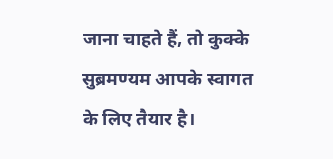जाना चाहते हैं, तो कुक्के सुब्रमण्यम आपके स्वागत के लिए तैयार है।